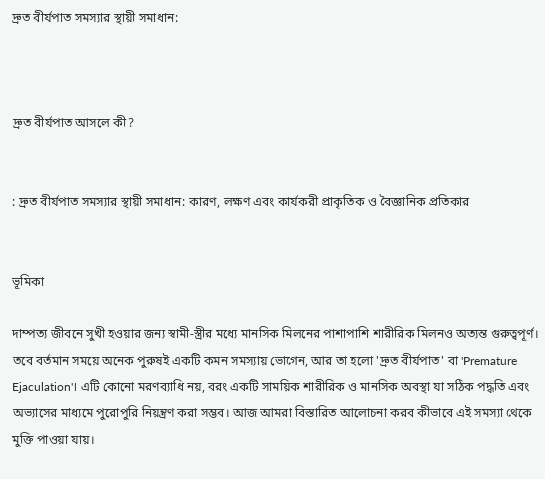দ্রুত বীর্যপাত সমস্যার স্থায়ী সমাধান:



দ্রুত বীর্যপাত আসলে কী?


: দ্রুত বীর্যপাত সমস্যার স্থায়ী সমাধান: কারণ, লক্ষণ এবং কার্যকরী প্রাকৃতিক ও বৈজ্ঞানিক প্রতিকার


ভূমিকা

দাম্পত্য জীবনে সুখী হওয়ার জন্য স্বামী-স্ত্রীর মধ্যে মানসিক মিলনের পাশাপাশি শারীরিক মিলনও অত্যন্ত গুরুত্বপূর্ণ। তবে বর্তমান সময়ে অনেক পুরুষই একটি কমন সমস্যায় ভোগেন, আর তা হলো 'দ্রুত বীর্যপাত' বা 'Premature Ejaculation'। এটি কোনো মরণব্যাধি নয়, বরং একটি সাময়িক শারীরিক ও মানসিক অবস্থা যা সঠিক পদ্ধতি এবং অভ্যাসের মাধ্যমে পুরোপুরি নিয়ন্ত্রণ করা সম্ভব। আজ আমরা বিস্তারিত আলোচনা করব কীভাবে এই সমস্যা থেকে মুক্তি পাওয়া যায়।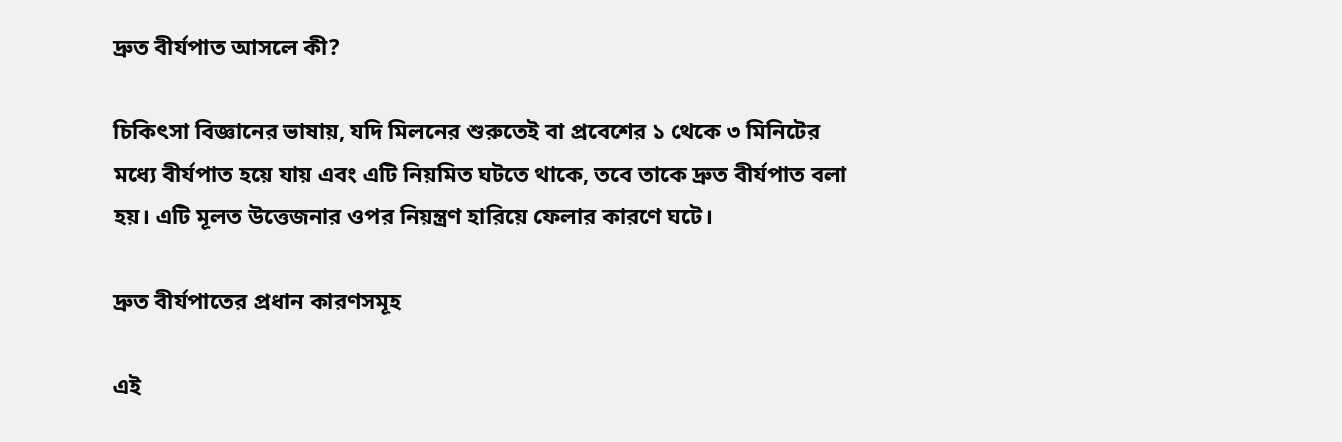দ্রুত বীর্যপাত আসলে কী?

চিকিৎসা বিজ্ঞানের ভাষায়, যদি মিলনের শুরুতেই বা প্রবেশের ১ থেকে ৩ মিনিটের মধ্যে বীর্যপাত হয়ে যায় এবং এটি নিয়মিত ঘটতে থাকে, তবে তাকে দ্রুত বীর্যপাত বলা হয়। এটি মূলত উত্তেজনার ওপর নিয়ন্ত্রণ হারিয়ে ফেলার কারণে ঘটে।

দ্রুত বীর্যপাতের প্রধান কারণসমূহ

এই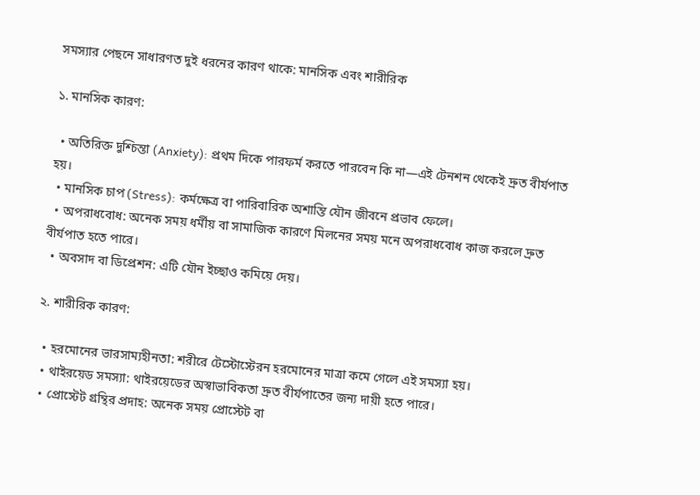সমস্যার পেছনে সাধারণত দুই ধরনের কারণ থাকে: মানসিক এবং শারীরিক

১. মানসিক কারণ:

  • অতিরিক্ত দুশ্চিন্তা (Anxiety): প্রথম দিকে পারফর্ম করতে পারবেন কি না—এই টেনশন থেকেই দ্রুত বীর্যপাত হয়।
  • মানসিক চাপ (Stress): কর্মক্ষেত্র বা পারিবারিক অশান্তি যৌন জীবনে প্রভাব ফেলে।
  • অপরাধবোধ: অনেক সময় ধর্মীয় বা সামাজিক কারণে মিলনের সময় মনে অপরাধবোধ কাজ করলে দ্রুত বীর্যপাত হতে পারে।
  • অবসাদ বা ডিপ্রেশন: এটি যৌন ইচ্ছাও কমিয়ে দেয়।

২. শারীরিক কারণ:

  • হরমোনের ভারসাম্যহীনতা: শরীরে টেস্টোস্টেরন হরমোনের মাত্রা কমে গেলে এই সমস্যা হয়।
  • থাইরয়েড সমস্যা: থাইরয়েডের অস্বাভাবিকতা দ্রুত বীর্যপাতের জন্য দায়ী হতে পারে।
  • প্রোস্টেট গ্রন্থির প্রদাহ: অনেক সময় প্রোস্টেট বা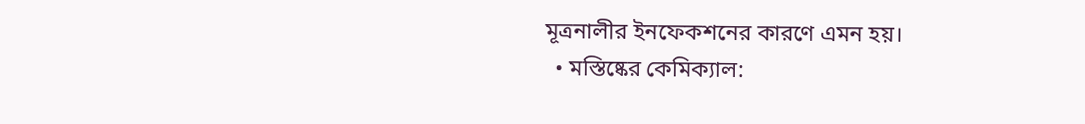মূত্রনালীর ইনফেকশনের কারণে এমন হয়।
  • মস্তিষ্কের কেমিক্যাল: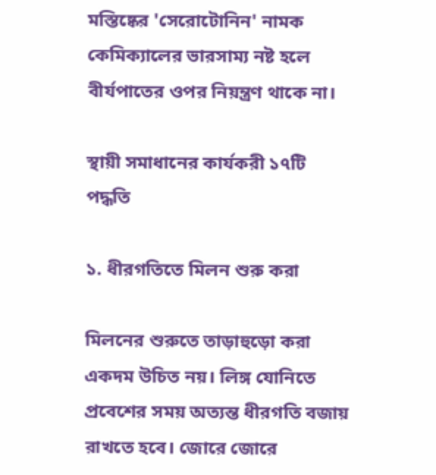মস্তিষ্কের 'সেরোটোনিন' নামক কেমিক্যালের ভারসাম্য নষ্ট হলে বীর্যপাতের ওপর নিয়ন্ত্রণ থাকে না।

স্থায়ী সমাধানের কার্যকরী ১৭টি পদ্ধতি

১. ধীরগতিতে মিলন শুরু করা

মিলনের শুরুতে তাড়াহুড়ো করা একদম উচিত নয়। লিঙ্গ যোনিতে প্রবেশের সময় অত্যন্ত ধীরগতি বজায় রাখতে হবে। জোরে জোরে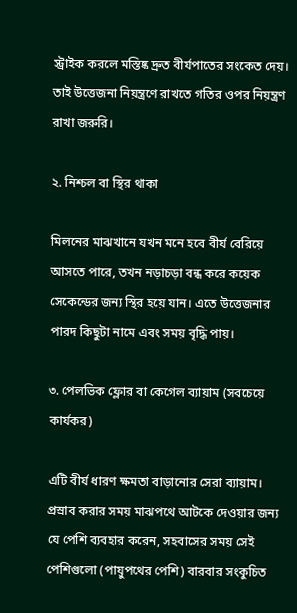স্ট্রাইক করলে মস্তিষ্ক দ্রুত বীর্যপাতের সংকেত দেয়। তাই উত্তেজনা নিয়ন্ত্রণে রাখতে গতির ওপর নিয়ন্ত্রণ রাখা জরুরি।

২. নিশ্চল বা স্থির থাকা

মিলনের মাঝখানে যখন মনে হবে বীর্য বেরিয়ে আসতে পারে, তখন নড়াচড়া বন্ধ করে কয়েক সেকেন্ডের জন্য স্থির হয়ে যান। এতে উত্তেজনার পারদ কিছুটা নামে এবং সময় বৃদ্ধি পায়।

৩. পেলভিক ফ্লোর বা কেগেল ব্যায়াম (সবচেয়ে কার্যকর)

এটি বীর্য ধারণ ক্ষমতা বাড়ানোর সেরা ব্যায়াম। প্রস্রাব করার সময় মাঝপথে আটকে দেওয়ার জন্য যে পেশি ব্যবহার করেন, সহবাসের সময় সেই পেশিগুলো (পায়ুপথের পেশি) বারবার সংকুচিত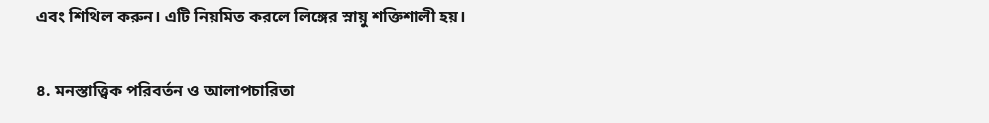এবং শিথিল করুন। এটি নিয়মিত করলে লিঙ্গের স্নায়ু শক্তিশালী হয়।

৪. মনস্তাত্ত্বিক পরিবর্তন ও আলাপচারিতা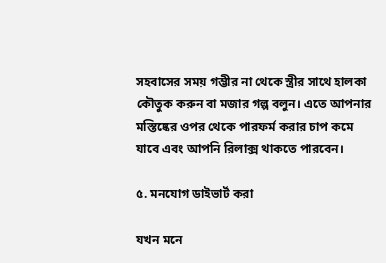সহবাসের সময় গম্ভীর না থেকে স্ত্রীর সাথে হালকা কৌতুক করুন বা মজার গল্প বলুন। এতে আপনার মস্তিষ্কের ওপর থেকে পারফর্ম করার চাপ কমে যাবে এবং আপনি রিলাক্স থাকতে পারবেন।

৫. মনযোগ ডাইভার্ট করা

যখন মনে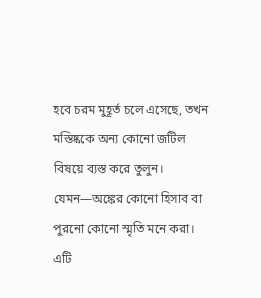হবে চরম মুহূর্ত চলে এসেছে, তখন মস্তিষ্ককে অন্য কোনো জটিল বিষয়ে ব্যস্ত করে তুলুন। যেমন—অঙ্কের কোনো হিসাব বা পুরনো কোনো স্মৃতি মনে করা। এটি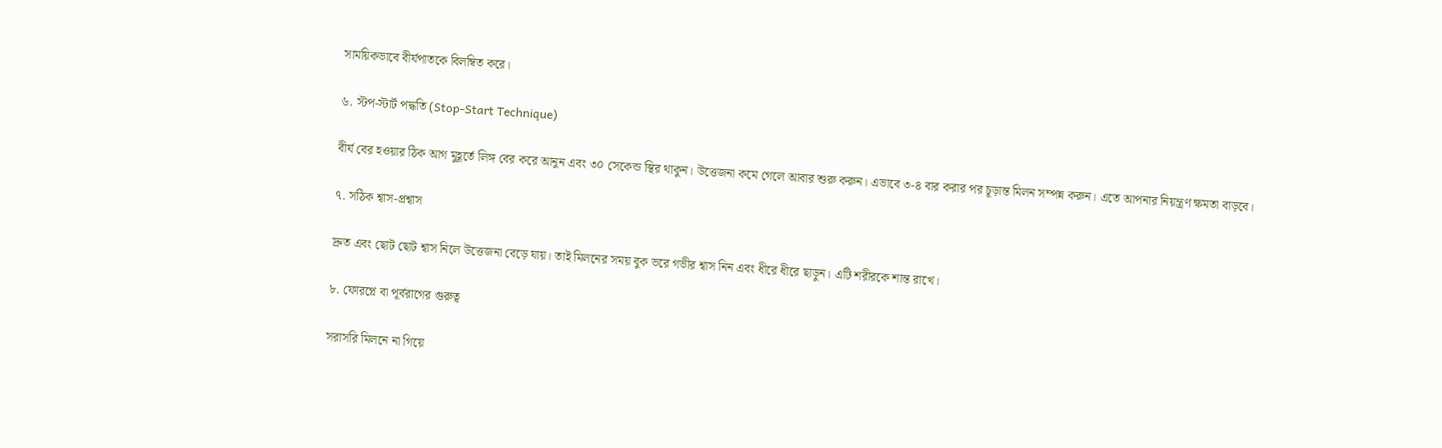সাময়িকভাবে বীর্যপাতকে বিলম্বিত করে।

৬. স্টপ-স্টার্ট পদ্ধতি (Stop-Start Technique)

বীর্য বের হওয়ার ঠিক আগ মুহূর্তে লিঙ্গ বের করে আনুন এবং ৩০ সেকেন্ড স্থির থাকুন। উত্তেজনা কমে গেলে আবার শুরু করুন। এভাবে ৩-৪ বার করার পর চূড়ান্ত মিলন সম্পন্ন করুন। এতে আপনার নিয়ন্ত্রণ ক্ষমতা বাড়বে।

৭. সঠিক শ্বাস-প্রশ্বাস

দ্রুত এবং ছোট ছোট শ্বাস নিলে উত্তেজনা বেড়ে যায়। তাই মিলনের সময় বুক ভরে গভীর শ্বাস নিন এবং ধীরে ধীরে ছাড়ুন। এটি শরীরকে শান্ত রাখে।

৮. ফোরপ্লে বা পূর্বরাগের গুরুত্ব

সরাসরি মিলনে না গিয়ে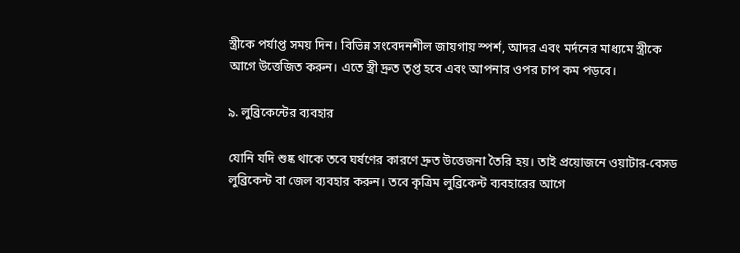স্ত্রীকে পর্যাপ্ত সময় দিন। বিভিন্ন সংবেদনশীল জায়গায় স্পর্শ, আদর এবং মর্দনের মাধ্যমে স্ত্রীকে আগে উত্তেজিত করুন। এতে স্ত্রী দ্রুত তৃপ্ত হবে এবং আপনার ওপর চাপ কম পড়বে।

৯. লুব্রিকেন্টের ব্যবহার

যোনি যদি শুষ্ক থাকে তবে ঘর্ষণের কারণে দ্রুত উত্তেজনা তৈরি হয়। তাই প্রয়োজনে ওয়াটার-বেসড লুব্রিকেন্ট বা জেল ব্যবহার করুন। তবে কৃত্রিম লুব্রিকেন্ট ব্যবহারের আগে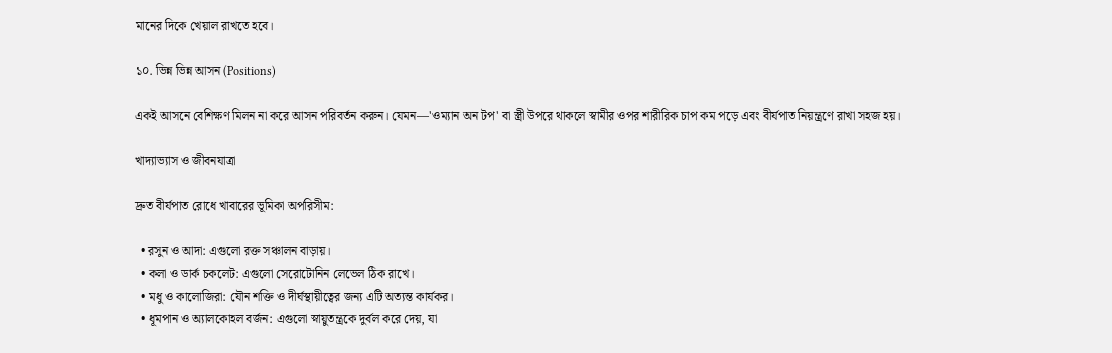মানের দিকে খেয়াল রাখতে হবে।

১০. ভিন্ন ভিন্ন আসন (Positions)

একই আসনে বেশিক্ষণ মিলন না করে আসন পরিবর্তন করুন। যেমন—'ওম্যান অন টপ' বা স্ত্রী উপরে থাকলে স্বামীর ওপর শারীরিক চাপ কম পড়ে এবং বীর্যপাত নিয়ন্ত্রণে রাখা সহজ হয়।

খাদ্যাভ্যাস ও জীবনযাত্রা

দ্রুত বীর্যপাত রোধে খাবারের ভূমিকা অপরিসীম:

  • রসুন ও আদা: এগুলো রক্ত সঞ্চালন বাড়ায়।
  • কলা ও ডার্ক চকলেট: এগুলো সেরোটোনিন লেভেল ঠিক রাখে।
  • মধু ও কালোজিরা: যৌন শক্তি ও দীর্ঘস্থায়ীত্বের জন্য এটি অত্যন্ত কার্যকর।
  • ধূমপান ও অ্যালকোহল বর্জন: এগুলো স্নায়ুতন্ত্রকে দুর্বল করে দেয়, যা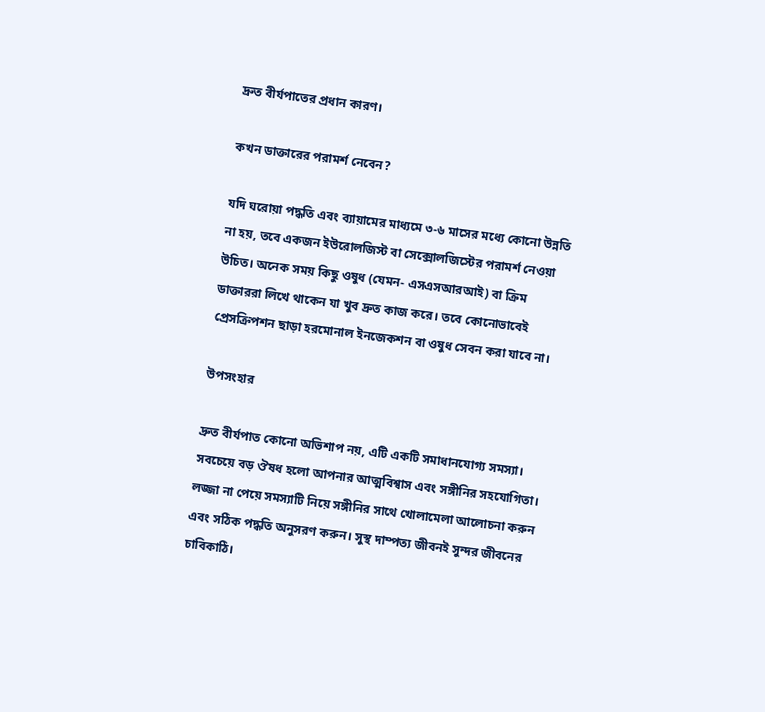দ্রুত বীর্যপাতের প্রধান কারণ।

কখন ডাক্তারের পরামর্শ নেবেন?

যদি ঘরোয়া পদ্ধতি এবং ব্যায়ামের মাধ্যমে ৩-৬ মাসের মধ্যে কোনো উন্নতি না হয়, তবে একজন ইউরোলজিস্ট বা সেক্সোলজিস্টের পরামর্শ নেওয়া উচিত। অনেক সময় কিছু ওষুধ (যেমন- এসএসআরআই) বা ক্রিম ডাক্তাররা লিখে থাকেন যা খুব দ্রুত কাজ করে। তবে কোনোভাবেই প্রেসক্রিপশন ছাড়া হরমোনাল ইনজেকশন বা ওষুধ সেবন করা যাবে না।

উপসংহার

দ্রুত বীর্যপাত কোনো অভিশাপ নয়, এটি একটি সমাধানযোগ্য সমস্যা। সবচেয়ে বড় ঔষধ হলো আপনার আত্মবিশ্বাস এবং সঙ্গীনির সহযোগিতা। লজ্জা না পেয়ে সমস্যাটি নিয়ে সঙ্গীনির সাথে খোলামেলা আলোচনা করুন এবং সঠিক পদ্ধতি অনুসরণ করুন। সুস্থ দাম্পত্য জীবনই সুন্দর জীবনের চাবিকাঠি।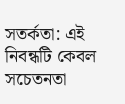সতর্কতা: এই নিবন্ধটি কেবল সচেতনতা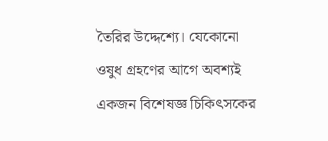তৈরির উদ্দেশ্যে। যেকোনো ওষুধ গ্রহণের আগে অবশ্যই একজন বিশেষজ্ঞ চিকিৎসকের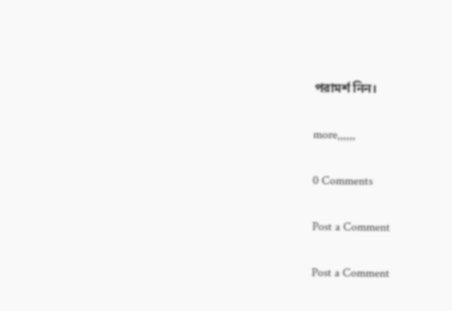পরামর্শ নিন।

more,,,,,,

0 Comments

Post a Comment

Post a Comment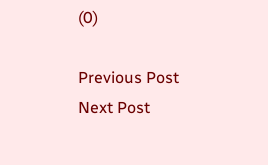(0)

Previous Post Next Post